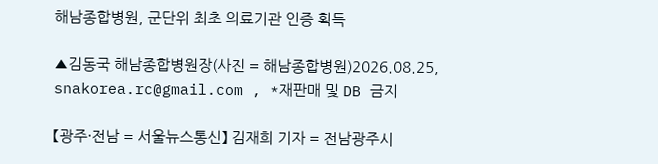해남종합병원, 군단위 최초 의료기관 인증 획득

▲김동국 해남종합병원장(사진 = 해남종합병원)2026.08.25, snakorea.rc@gmail.com , *재판매 및 DB 금지

【광주·전남 = 서울뉴스통신】 김재희 기자 = 전남광주시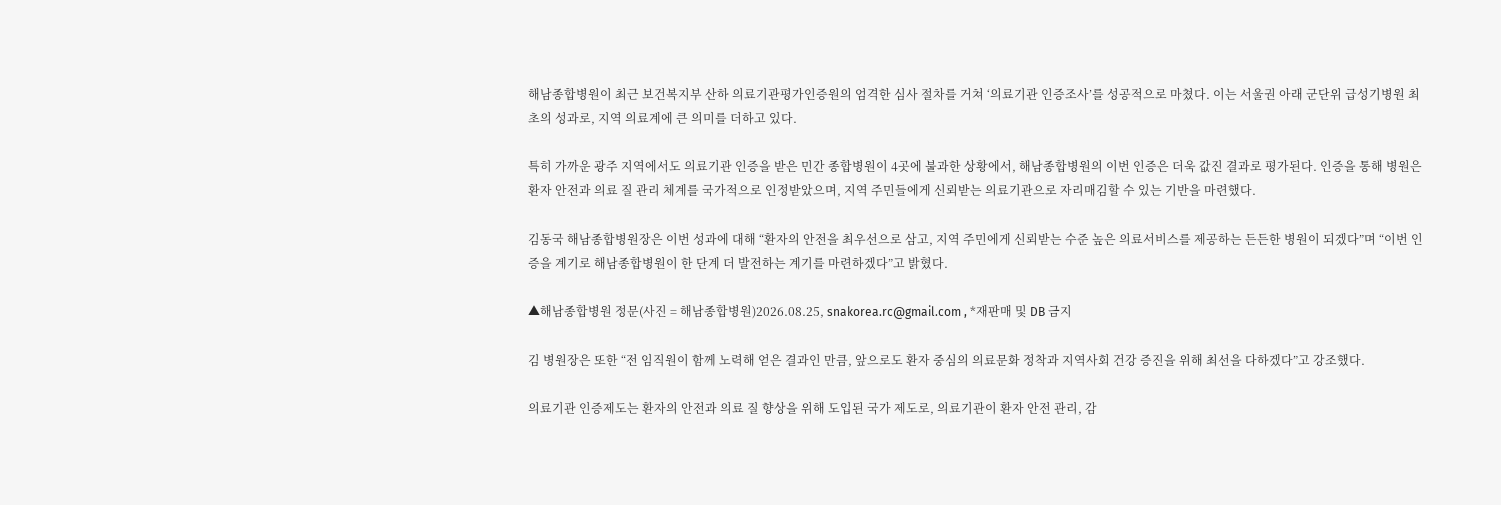해남종합병원이 최근 보건복지부 산하 의료기관평가인증원의 엄격한 심사 절차를 거쳐 ‘의료기관 인증조사’를 성공적으로 마쳤다. 이는 서울권 아래 군단위 급성기병원 최초의 성과로, 지역 의료계에 큰 의미를 더하고 있다.

특히 가까운 광주 지역에서도 의료기관 인증을 받은 민간 종합병원이 4곳에 불과한 상황에서, 해남종합병원의 이번 인증은 더욱 값진 결과로 평가된다. 인증을 통해 병원은 환자 안전과 의료 질 관리 체계를 국가적으로 인정받았으며, 지역 주민들에게 신뢰받는 의료기관으로 자리매김할 수 있는 기반을 마련했다.

김동국 해남종합병원장은 이번 성과에 대해 “환자의 안전을 최우선으로 삼고, 지역 주민에게 신뢰받는 수준 높은 의료서비스를 제공하는 든든한 병원이 되겠다”며 “이번 인증을 계기로 해남종합병원이 한 단계 더 발전하는 계기를 마련하겠다”고 밝혔다.

▲해남종합병원 정문(사진 = 해남종합병원)2026.08.25, snakorea.rc@gmail.com , *재판매 및 DB 금지

김 병원장은 또한 “전 임직원이 함께 노력해 얻은 결과인 만큼, 앞으로도 환자 중심의 의료문화 정착과 지역사회 건강 증진을 위해 최선을 다하겠다”고 강조했다.

의료기관 인증제도는 환자의 안전과 의료 질 향상을 위해 도입된 국가 제도로, 의료기관이 환자 안전 관리, 감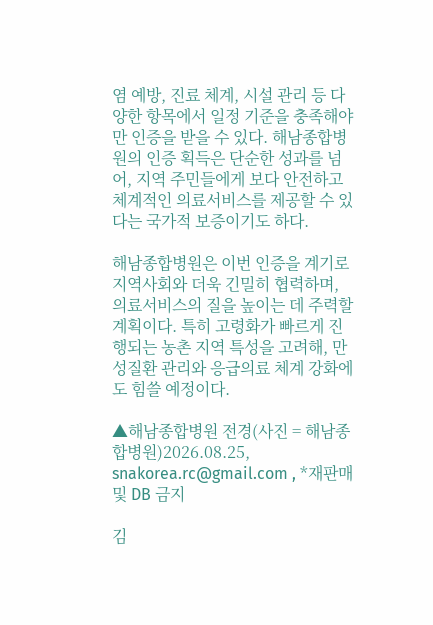염 예방, 진료 체계, 시설 관리 등 다양한 항목에서 일정 기준을 충족해야만 인증을 받을 수 있다. 해남종합병원의 인증 획득은 단순한 성과를 넘어, 지역 주민들에게 보다 안전하고 체계적인 의료서비스를 제공할 수 있다는 국가적 보증이기도 하다.

해남종합병원은 이번 인증을 계기로 지역사회와 더욱 긴밀히 협력하며, 의료서비스의 질을 높이는 데 주력할 계획이다. 특히 고령화가 빠르게 진행되는 농촌 지역 특성을 고려해, 만성질환 관리와 응급의료 체계 강화에도 힘쓸 예정이다.

▲해남종합병원 전경(사진 = 해남종합병원)2026.08.25, snakorea.rc@gmail.com , *재판매 및 DB 금지

김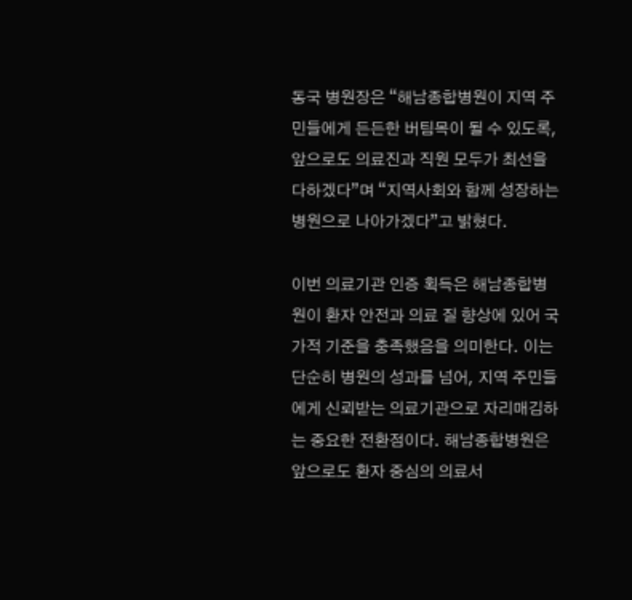동국 병원장은 “해남종합병원이 지역 주민들에게 든든한 버팀목이 될 수 있도록, 앞으로도 의료진과 직원 모두가 최선을 다하겠다”며 “지역사회와 함께 성장하는 병원으로 나아가겠다”고 밝혔다.

이번 의료기관 인증 획득은 해남종합병원이 환자 안전과 의료 질 향상에 있어 국가적 기준을 충족했음을 의미한다. 이는 단순히 병원의 성과를 넘어, 지역 주민들에게 신뢰받는 의료기관으로 자리매김하는 중요한 전환점이다. 해남종합병원은 앞으로도 환자 중심의 의료서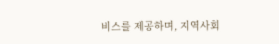비스를 제공하며, 지역사회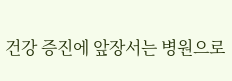건강 증진에 앞장서는 병원으로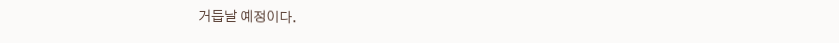거듭날 예정이다.